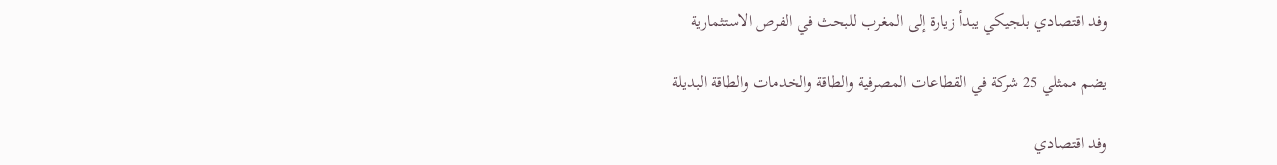وفد اقتصادي بلجيكي يبدأ زيارة إلى المغرب للبحث في الفرص الاستثمارية

يضم ممثلي 25 شركة في القطاعات المصرفية والطاقة والخدمات والطاقة البديلة

وفد اقتصادي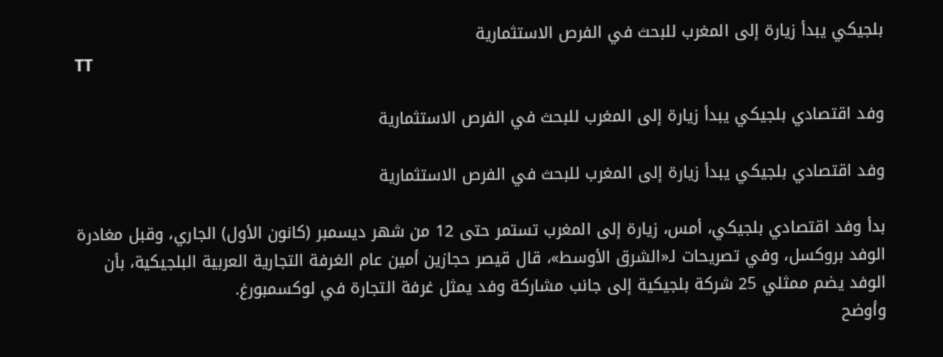بلجيكي يبدأ زيارة إلى المغرب للبحث في الفرص الاستثمارية
TT

وفد اقتصادي بلجيكي يبدأ زيارة إلى المغرب للبحث في الفرص الاستثمارية

وفد اقتصادي بلجيكي يبدأ زيارة إلى المغرب للبحث في الفرص الاستثمارية

بدأ وفد اقتصادي بلجيكي، أمس، زيارة إلى المغرب تستمر حتى 12 من شهر ديسمبر (كانون الأول) الجاري، وقبل مغادرة الوفد بروكسل، وفي تصريحات لـ«الشرق الأوسط»، قال قيصر حجازين أمين عام الغرفة التجارية العربية البلجيكية، بأن الوفد يضم ممثلي 25 شركة بلجيكية إلى جانب مشاركة وفد يمثل غرفة التجارة في لوكسمبورغ.
وأوضح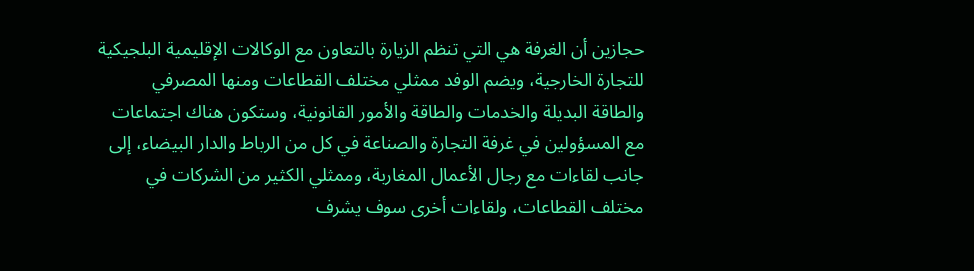حجازين أن الغرفة هي التي تنظم الزيارة بالتعاون مع الوكالات الإقليمية البلجيكية للتجارة الخارجية، ويضم الوفد ممثلي مختلف القطاعات ومنها المصرفي والطاقة البديلة والخدمات والطاقة والأمور القانونية، وستكون هناك اجتماعات مع المسؤولين في غرفة التجارة والصناعة في كل من الرباط والدار البيضاء، إلى جانب لقاءات مع رجال الأعمال المغاربة، وممثلي الكثير من الشركات في مختلف القطاعات، ولقاءات أخرى سوف يشرف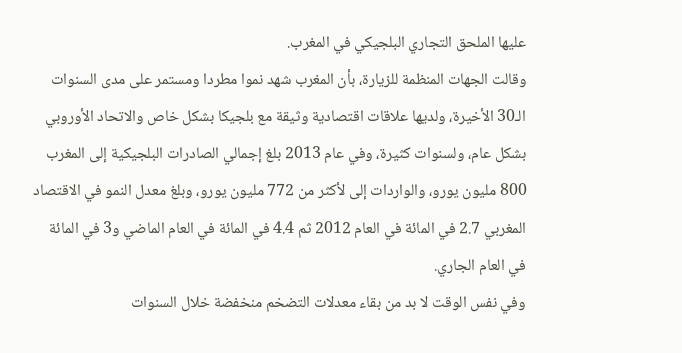عليها الملحق التجاري البلجيكي في المغرب.
وقالت الجهات المنظمة للزيارة، بأن المغرب شهد نموا مطردا ومستمر على مدى السنوات الـ30 الأخيرة، ولديها علاقات اقتصادية وثيقة مع بلجيكا بشكل خاص والاتحاد الأوروبي بشكل عام، ولسنوات كثيرة، وفي عام 2013 بلغ إجمالي الصادرات البلجيكية إلى المغرب 800 مليون يورو، والواردات إلى لأكثر من 772 مليون يورو، وبلغ معدل النمو في الاقتصاد المغربي 2.7 في المائة في العام 2012 ثم 4.4 في المائة في العام الماضي و3 في المائة في العام الجاري.
وفي نفس الوقت لا بد من بقاء معدلات التضخم منخفضة خلال السنوات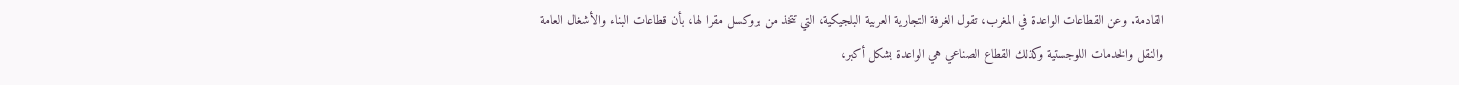القادمة. وعن القطاعات الواعدة في المغرب، تقول الغرفة التجارية العربية البلجيكية، التي تتخذ من بروكسل مقرا لها، بأن قطاعات البناء والأشغال العامة والنقل والخدمات اللوجستية وكذلك القطاع الصناعي هي الواعدة بشكل أكبر،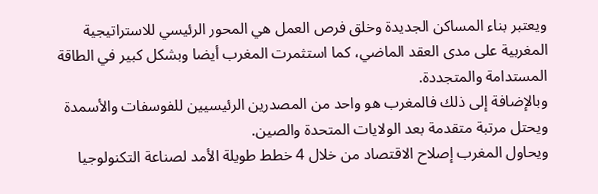ويعتبر بناء المساكن الجديدة وخلق فرص العمل هي المحور الرئيسي للاستراتيجية المغربية على مدى العقد الماضي، كما استثمرت المغرب أيضا وبشكل كبير في الطاقة المستدامة والمتجددة.
وبالإضافة إلى ذلك فالمغرب هو واحد من المصدرين الرئيسيين للفوسفات والأسمدة ويحتل مرتبة متقدمة بعد الولايات المتحدة والصين.
ويحاول المغرب إصلاح الاقتصاد من خلال 4 خطط طويلة الأمد لصناعة التكنولوجيا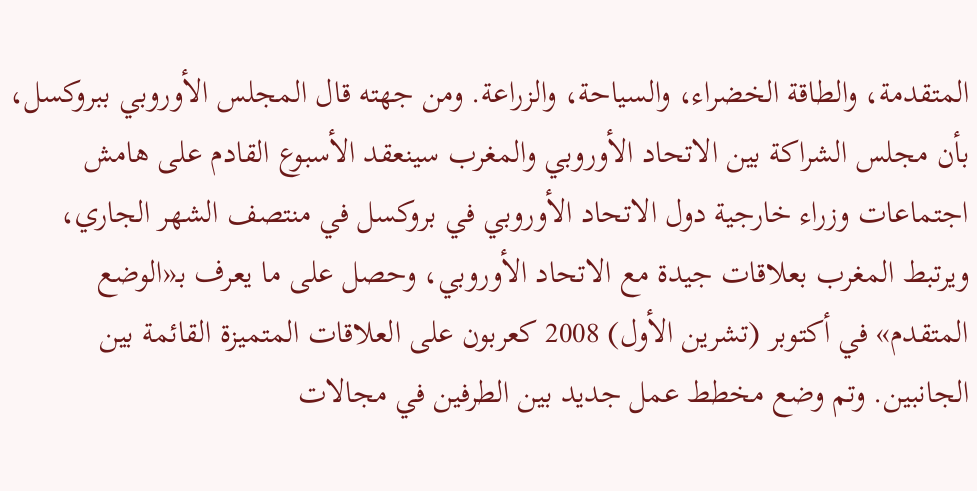المتقدمة، والطاقة الخضراء، والسياحة، والزراعة. ومن جهته قال المجلس الأوروبي ببروكسل، بأن مجلس الشراكة بين الاتحاد الأوروبي والمغرب سينعقد الأسبوع القادم على هامش اجتماعات وزراء خارجية دول الاتحاد الأوروبي في بروكسل في منتصف الشهر الجاري، ويرتبط المغرب بعلاقات جيدة مع الاتحاد الأوروبي، وحصل على ما يعرف بـ«الوضع المتقدم» في أكتوبر (تشرين الأول) 2008 كعربون على العلاقات المتميزة القائمة بين الجانبين. وتم وضع مخطط عمل جديد بين الطرفين في مجالات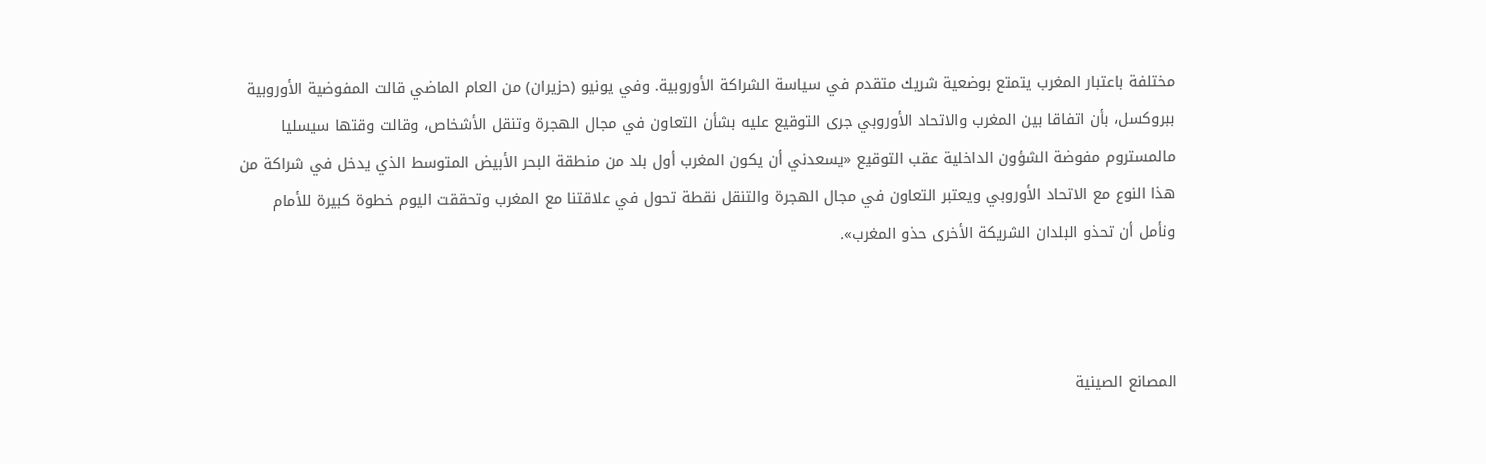مختلفة باعتبار المغرب يتمتع بوضعية شريك متقدم في سياسة الشراكة الأوروبية. وفي يونيو (حزيران) من العام الماضي قالت المفوضية الأوروبية ببروكسل، بأن اتفاقا بين المغرب والاتحاد الأوروبي جرى التوقيع عليه بشأن التعاون في مجال الهجرة وتنقل الأشخاص، وقالت وقتها سيسليا مالمستروم مفوضة الشؤون الداخلية عقب التوقيع «يسعدني أن يكون المغرب أول بلد من منطقة البحر الأبيض المتوسط الذي يدخل في شراكة من هذا النوع مع الاتحاد الأوروبي ويعتبر التعاون في مجال الهجرة والتنقل نقطة تحول في علاقتنا مع المغرب وتحققت اليوم خطوة كبيرة للأمام ونأمل أن تحذو البلدان الشريكة الأخرى حذو المغرب».



المصانع الصينية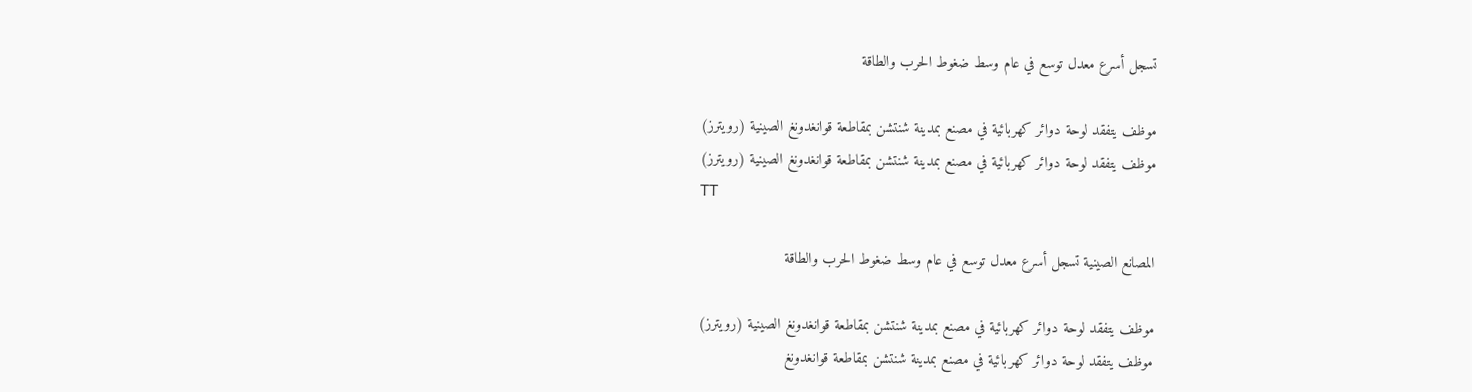تسجل أسرع معدل توسع في عام وسط ضغوط الحرب والطاقة

موظف يتفقد لوحة دوائر كهربائية في مصنع بمدينة شنتشن بمقاطعة قوانغدونغ الصينية (رويترز)
موظف يتفقد لوحة دوائر كهربائية في مصنع بمدينة شنتشن بمقاطعة قوانغدونغ الصينية (رويترز)
TT

المصانع الصينية تسجل أسرع معدل توسع في عام وسط ضغوط الحرب والطاقة

موظف يتفقد لوحة دوائر كهربائية في مصنع بمدينة شنتشن بمقاطعة قوانغدونغ الصينية (رويترز)
موظف يتفقد لوحة دوائر كهربائية في مصنع بمدينة شنتشن بمقاطعة قوانغدونغ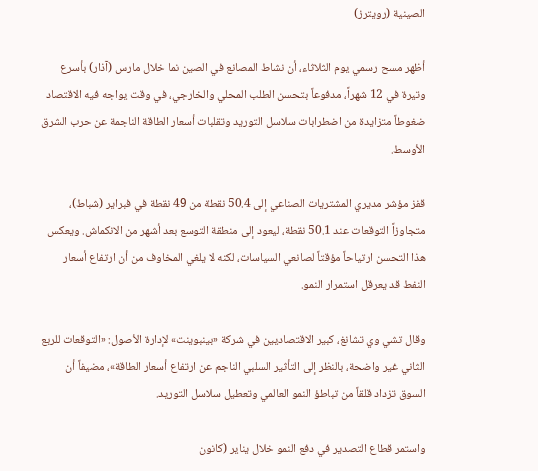الصينية (رويترز)

أظهر مسح رسمي يوم الثلاثاء، أن نشاط المصانع في الصين نما خلال مارس (آذار) بأسرع وتيرة في 12 شهراً، مدفوعاً بتحسن الطلب المحلي والخارجي، في وقت يواجه فيه الاقتصاد ضغوطاً متزايدة من اضطرابات سلاسل التوريد وتقلبات أسعار الطاقة الناجمة عن حرب الشرق الأوسط.

قفز مؤشر مديري المشتريات الصناعي إلى 50.4 نقطة من 49 نقطة في فبراير (شباط)، متجاوزاً التوقعات عند 50.1 نقطة، ليعود إلى منطقة التوسع بعد أشهر من الانكماش. ويعكس هذا التحسن ارتياحاً مؤقتاً لصانعي السياسات، لكنه لا يلغي المخاوف من أن ارتفاع أسعار النفط قد يعرقل استمرار النمو.

وقال تشي وي تشانغ، كبير الاقتصاديين في شركة «بينبوينت» لإدارة الأصول: «التوقعات للربع الثاني غير واضحة، بالنظر إلى التأثير السلبي الناجم عن ارتفاع أسعار الطاقة»، مضيفاً أن السوق تزداد قلقاً من تباطؤ النمو العالمي وتعطيل سلاسل التوريد.

واستمر قطاع التصدير في دفع النمو خلال يناير (كانون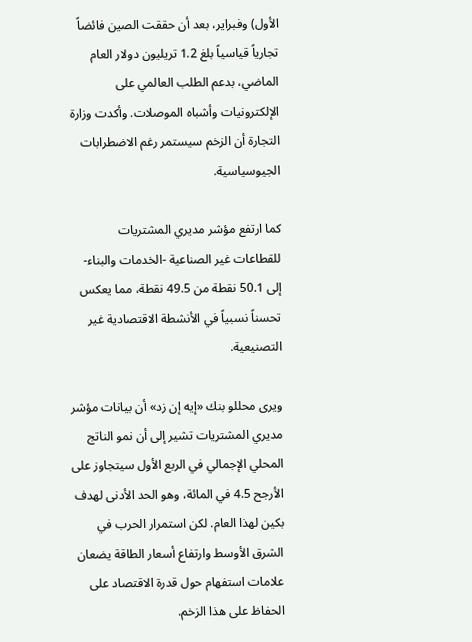الأول) وفبراير، بعد أن حققت الصين فائضاً تجارياً قياسياً بلغ 1.2 تريليون دولار العام الماضي، بدعم الطلب العالمي على الإلكترونيات وأشباه الموصلات. وأكدت وزارة التجارة أن الزخم سيستمر رغم الاضطرابات الجيوسياسية.

كما ارتفع مؤشر مديري المشتريات للقطاعات غير الصناعية -الخدمات والبناء- إلى 50.1 نقطة من 49.5 نقطة، مما يعكس تحسناً نسبياً في الأنشطة الاقتصادية غير التصنيعية.

ويرى محللو بنك «إيه إن زد» أن بيانات مؤشر مديري المشتريات تشير إلى أن نمو الناتج المحلي الإجمالي في الربع الأول سيتجاوز على الأرجح 4.5 في المائة، وهو الحد الأدنى لهدف بكين لهذا العام. لكن استمرار الحرب في الشرق الأوسط وارتفاع أسعار الطاقة يضعان علامات استفهام حول قدرة الاقتصاد على الحفاظ على هذا الزخم.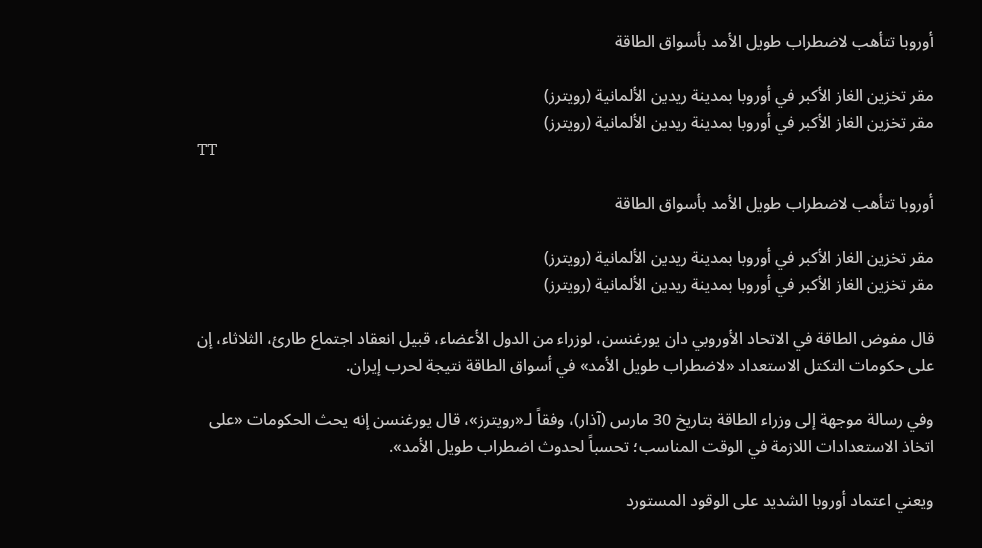أوروبا تتأهب لاضطراب طويل الأمد بأسواق الطاقة

مقر تخزين الغاز الأكبر في أوروبا بمدينة ريدين الألمانية (رويترز)
مقر تخزين الغاز الأكبر في أوروبا بمدينة ريدين الألمانية (رويترز)
TT

أوروبا تتأهب لاضطراب طويل الأمد بأسواق الطاقة

مقر تخزين الغاز الأكبر في أوروبا بمدينة ريدين الألمانية (رويترز)
مقر تخزين الغاز الأكبر في أوروبا بمدينة ريدين الألمانية (رويترز)

قال مفوض الطاقة في الاتحاد الأوروبي دان يورغنسن، لوزراء من الدول الأعضاء، قبيل انعقاد اجتماع طارئ، الثلاثاء، إن على حكومات التكتل الاستعداد «لاضطراب طويل الأمد» في أسواق الطاقة نتيجة لحرب إيران.

وفي رسالة موجهة إلى وزراء الطاقة بتاريخ 30 مارس (آذار)، وفقاً لـ«رويترز»، قال يورغنسن إنه يحث الحكومات «على اتخاذ الاستعدادات اللازمة في الوقت المناسب؛ تحسباً لحدوث اضطراب طويل الأمد».

ويعني اعتماد أوروبا الشديد على الوقود المستورد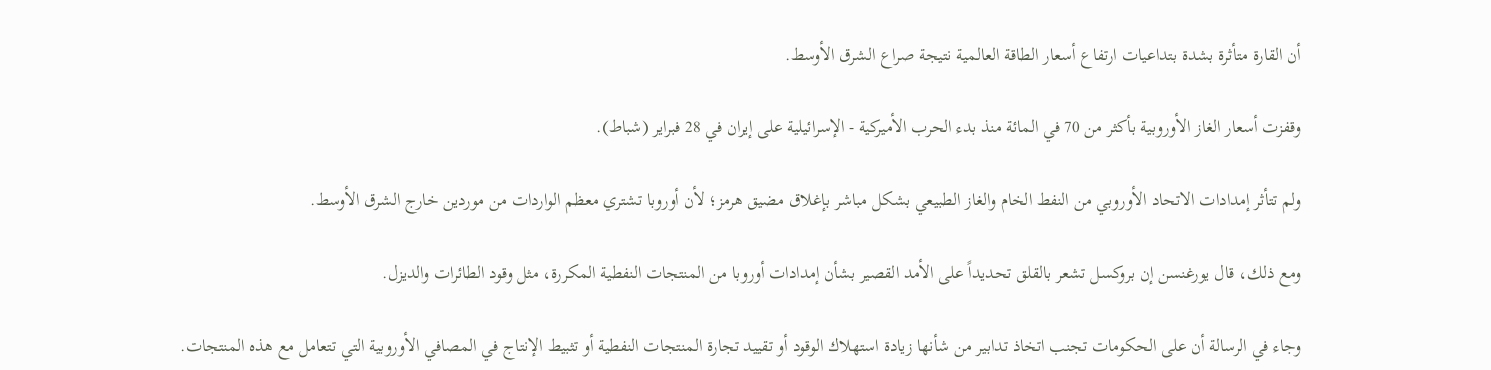أن القارة متأثرة بشدة بتداعيات ارتفاع أسعار الطاقة العالمية نتيجة صراع الشرق الأوسط.

وقفزت أسعار الغاز الأوروبية بأكثر من 70 في المائة منذ بدء الحرب الأميركية - الإسرائيلية على إيران في 28 فبراير (شباط).

ولم تتأثر إمدادات الاتحاد الأوروبي من النفط الخام والغاز الطبيعي بشكل مباشر بإغلاق مضيق هرمز؛ لأن أوروبا تشتري معظم الواردات من موردين خارج الشرق الأوسط.

ومع ذلك، قال يورغنسن إن بروكسل تشعر بالقلق تحديداً على الأمد القصير بشأن إمدادات أوروبا من المنتجات النفطية المكررة، مثل وقود الطائرات والديزل.

وجاء في الرسالة أن على الحكومات تجنب اتخاذ تدابير من شأنها زيادة استهلاك الوقود أو تقييد تجارة المنتجات النفطية أو تثبيط الإنتاج في المصافي الأوروبية التي تتعامل مع هذه المنتجات.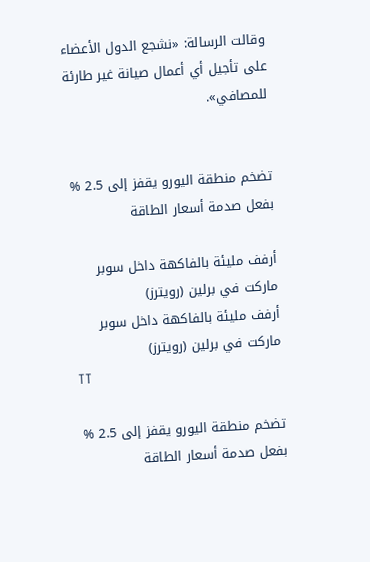وقالت الرسالة: «نشجع الدول الأعضاء على تأجيل أي أعمال صيانة غير طارئة للمصافي».


تضخم منطقة اليورو يقفز إلى 2.5 % بفعل صدمة أسعار الطاقة

أرفف مليئة بالفاكهة داخل سوبر ماركت في برلين (رويترز)
أرفف مليئة بالفاكهة داخل سوبر ماركت في برلين (رويترز)
TT

تضخم منطقة اليورو يقفز إلى 2.5 % بفعل صدمة أسعار الطاقة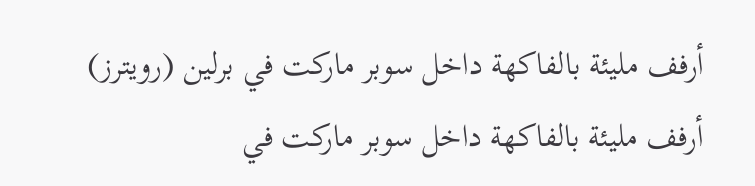أرفف مليئة بالفاكهة داخل سوبر ماركت في برلين (رويترز)
أرفف مليئة بالفاكهة داخل سوبر ماركت في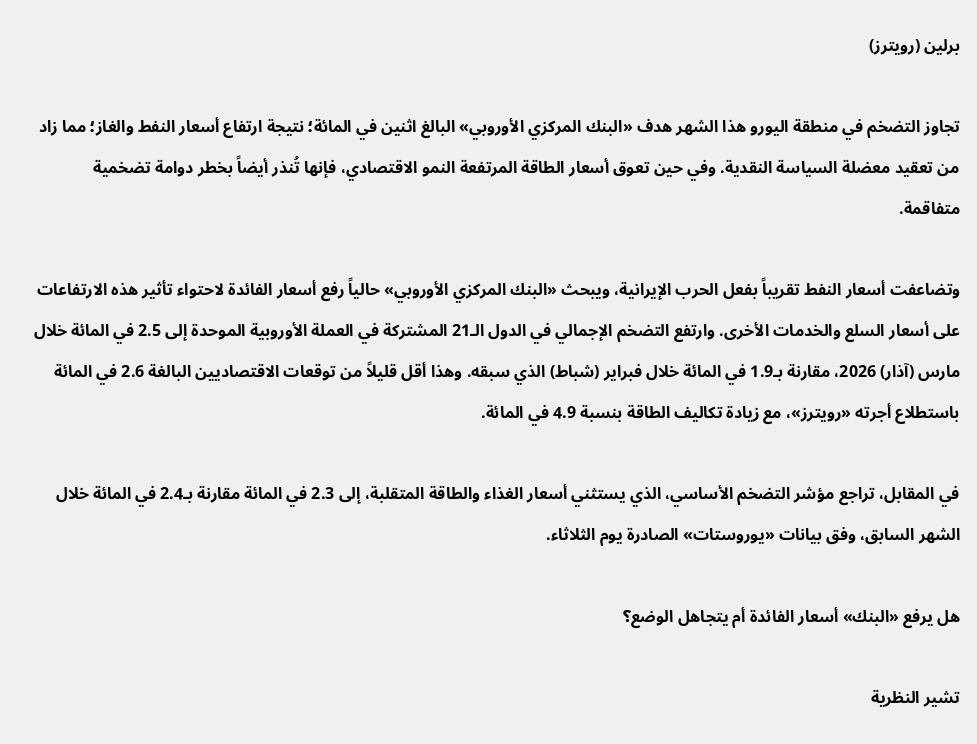برلين (رويترز)

تجاوز التضخم في منطقة اليورو هذا الشهر هدف «البنك المركزي الأوروبي» البالغ اثنين في المائة؛ نتيجة ارتفاع أسعار النفط والغاز؛ مما زاد من تعقيد معضلة السياسة النقدية. وفي حين تعوق أسعار الطاقة المرتفعة النمو الاقتصادي، فإنها تُنذر أيضاً بخطر دوامة تضخمية متفاقمة.

وتضاعفت أسعار النفط تقريباً بفعل الحرب الإيرانية، ويبحث «البنك المركزي الأوروبي» حالياً رفع أسعار الفائدة لاحتواء تأثير هذه الارتفاعات على أسعار السلع والخدمات الأخرى. وارتفع التضخم الإجمالي في الدول الـ21 المشتركة في العملة الأوروبية الموحدة إلى 2.5 في المائة خلال مارس (آذار) 2026، مقارنة بـ1.9 في المائة خلال فبراير (شباط) الذي سبقه. وهذا أقل قليلاً من توقعات الاقتصاديين البالغة 2.6 في المائة باستطلاع أجرته «رويترز»، مع زيادة تكاليف الطاقة بنسبة 4.9 في المائة.

في المقابل، تراجع مؤشر التضخم الأساسي، الذي يستثني أسعار الغذاء والطاقة المتقلبة، إلى 2.3 في المائة مقارنة بـ2.4 في المائة خلال الشهر السابق، وفق بيانات «يوروستات» الصادرة يوم الثلاثاء.

هل يرفع «البنك» أسعار الفائدة أم يتجاهل الوضع؟

تشير النظرية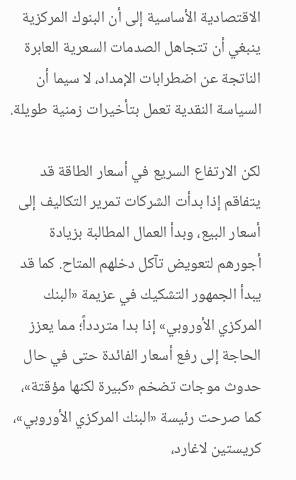الاقتصادية الأساسية إلى أن البنوك المركزية ينبغي أن تتجاهل الصدمات السعرية العابرة الناتجة عن اضطرابات الإمداد، لا سيما أن السياسة النقدية تعمل بتأخيرات زمنية طويلة.

لكن الارتفاع السريع في أسعار الطاقة قد يتفاقم إذا بدأت الشركات تمرير التكاليف إلى أسعار البيع، وبدأ العمال المطالبة بزيادة أجورهم لتعويض تآكل دخلهم المتاح. كما قد يبدأ الجمهور التشكيك في عزيمة «البنك المركزي الأوروبي» إذا بدا متردداً؛ مما يعزز الحاجة إلى رفع أسعار الفائدة حتى في حال حدوث موجات تضخم «كبيرة لكنها مؤقتة»، كما صرحت رئيسة «البنك المركزي الأوروبي»، كريستين لاغارد،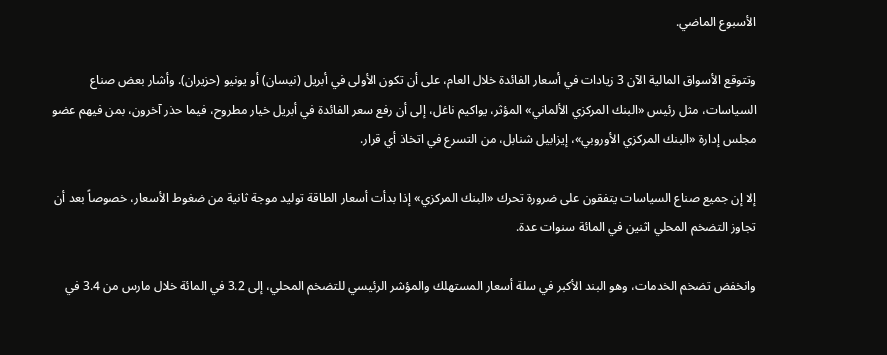الأسبوع الماضي.

وتتوقع الأسواق المالية الآن 3 زيادات في أسعار الفائدة خلال العام، على أن تكون الأولى في أبريل (نيسان) أو يونيو (حزيران). وأشار بعض صناع السياسات، مثل رئيس «البنك المركزي الألماني» المؤثر، يواكيم ناغل، إلى أن رفع سعر الفائدة في أبريل خيار مطروح، فيما حذر آخرون، بمن فيهم عضو مجلس إدارة «البنك المركزي الأوروبي»، إيزابيل شنابل، من التسرع في اتخاذ أي قرار.

إلا إن جميع صناع السياسات يتفقون على ضرورة تحرك «البنك المركزي» إذا بدأت أسعار الطاقة توليد موجة ثانية من ضغوط الأسعار، خصوصاً بعد أن تجاوز التضخم المحلي اثنين في المائة سنوات عدة.

وانخفض تضخم الخدمات، وهو البند الأكبر في سلة أسعار المستهلك والمؤشر الرئيسي للتضخم المحلي، إلى 3.2 في المائة خلال مارس من 3.4 في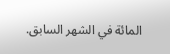المائة في الشهر السابق.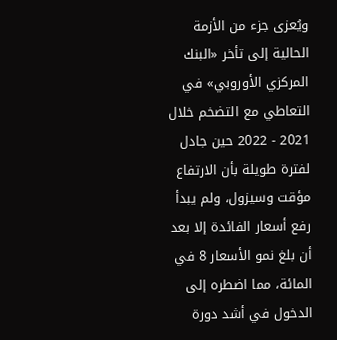ويُعزى جزء من الأزمة الحالية إلى تأخر «البنك المركزي الأوروبي» في التعاطي مع التضخم خلال 2021 - 2022 حين جادل لفترة طويلة بأن الارتفاع مؤقت وسيزول، ولم يبدأ رفع أسعار الفائدة إلا بعد أن بلغ نمو الأسعار 8 في المائة، مما اضطره إلى الدخول في أشد دورة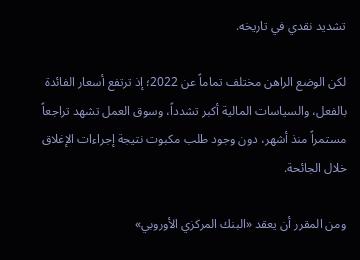تشديد نقدي في تاريخه.

لكن الوضع الراهن مختلف تماماً عن 2022؛ إذ ترتفع أسعار الفائدة بالفعل، والسياسات المالية أكبر تشدداً، وسوق العمل تشهد تراجعاً مستمراً منذ أشهر، دون وجود طلب مكبوت نتيجة إجراءات الإغلاق خلال الجائحة.

ومن المقرر أن يعقد «البنك المركزي الأوروبي»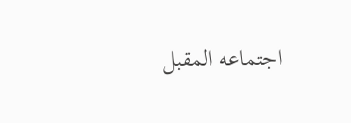اجتماعه المقبل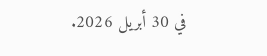في 30 أبريل 2026.